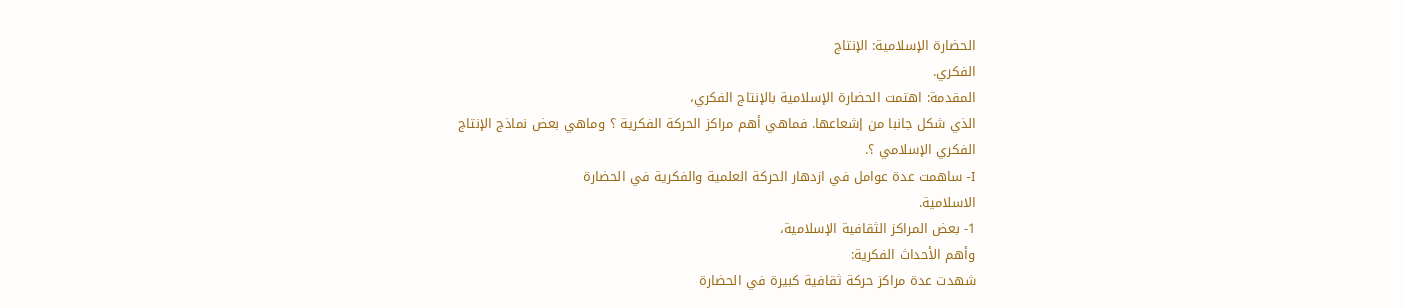الحضارة الإسلامية: الإنتاج
الفكري.
المقدمة: اهتمت الحضارة الإسلامية بالإنتاج الفكري،
الذي شكل جانبا من إشعاعها. فماهي أهم مراكز الحركة الفكرية ؟ وماهي بعض نماذج الإنتاج
الفكري الإسلامي ؟.
I- ساهمت عدة عوامل في ازدهار الحركة العلمية والفكرية في الحضارة
الاسلامية.
1- بعض المراكز الثقافية الإسلامية،
وأهم الأحداث الفكرية:
شهدت عدة مراكز حركة ثقافية كبيرة في الحضارة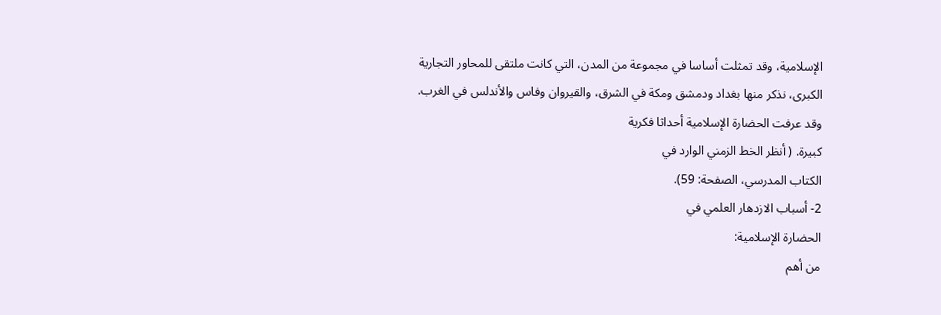الإسلامية، وقد تمثلت أساسا في مجموعة من المدن، التي كانت ملتقى للمحاور التجارية
الكبرى، نذكر منها بغداد ودمشق ومكة في الشرق، والقيروان وفاس والأندلس في الغرب.
وقد عرفت الحضارة الإسلامية أحداثا فكرية
كبيرة. ( أنظر الخط الزمني الوارد في
الكتاب المدرسي، الصفحة: 59).
2- أسباب الازدهار العلمي في
الحضارة الإسلامية:
من أهم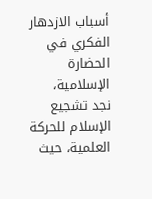أسباب الازدهار الفكري في الحضارة الإسلامية،
نجد تشجيع الإسلام للحركة العلمية، حيث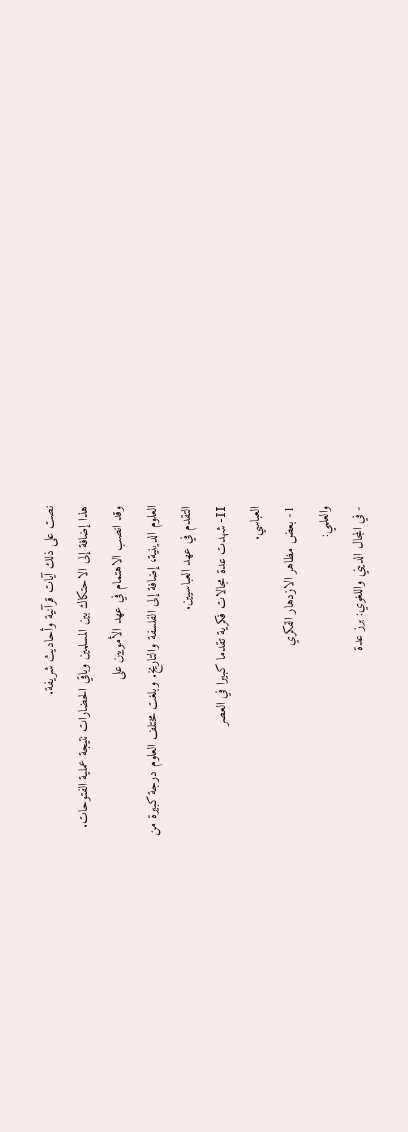نصت على ذلك آيات قرآنية وأحاديث شريفة.
هذا إضافة إلى الاحتكاك بين المسلمين وباقي الحضارات نتيجة عملية الفتوحات.
وقد انصب الاهتمام في عهد الأمويين على
العلوم الدينية، إضافة إلى الفلسفة والتاريخ. وبلغت مختلف العلوم درجة كبيرة من
التقدم في عهد العباسيين.
II- شهدت عدة مجالات فكرية تقدما كبيرا في العصر
العباسي.
1- بعض مظاهر الازدهار الفكري
والعلمي:
- في المجال الديني واللغوي: برز عدة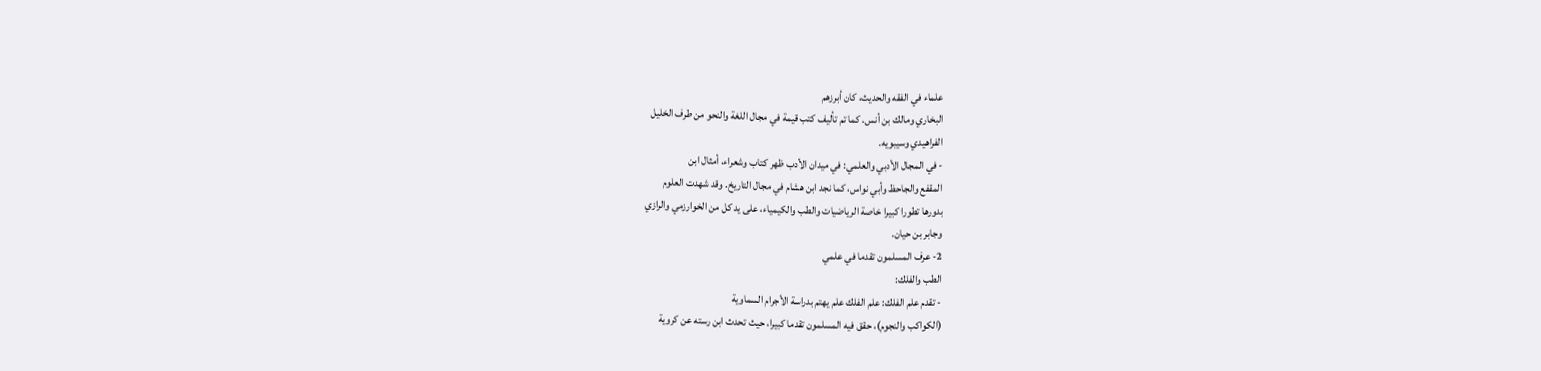علماء في الفقه والحديث، كان أبرزهم
البخاري ومالك بن أنس. كما تم تأليف كتب قيمة في مجال اللغة والنحو من طرف الخليل
الفراهيدي وسيبويه.
- في المجال الأدبي والعلمي: في ميدان الأدب ظهر كتاب وشعراء، أمثال ابن
المقفع والجاحظ وأبي نواس، كما نجد ابن هشام في مجال التاريخ. وقد شهدت العلوم
بدورها تطورا كبيرا خاصة الرياضيات والطب والكيمياء، على يد كل من الخوارزمي والرازي
وجابر بن حيان.
2- عرف المسلمون تقدما في علمي
الطب والفلك:
- تقدم علم الفلك: علم الفلك علم يهتم بدراسة الأجرام السماوية
(الكواكب والنجوم)، حقق فيه المسلمون تقدما كبيرا، حيث تحدث ابن رسته عن كروية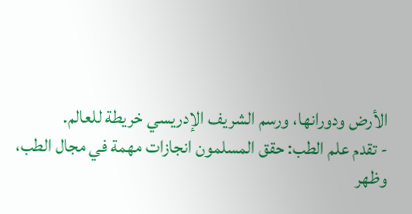الأرض ودورانها، ورسم الشريف الإدريسي خريطة للعالم.
- تقدم علم الطب: حقق المسلمون انجازات مهمة في مجال الطب،
وظهر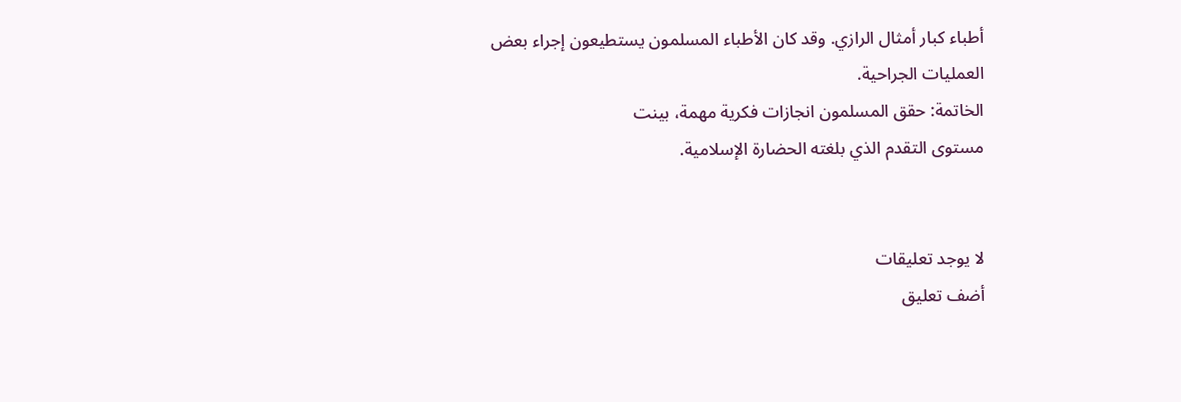أطباء كبار أمثال الرازي. وقد كان الأطباء المسلمون يستطيعون إجراء بعض
العمليات الجراحية.
الخاتمة: حقق المسلمون انجازات فكرية مهمة، بينت
مستوى التقدم الذي بلغته الحضارة الإسلامية.


لا يوجد تعليقات
أضف تعليق